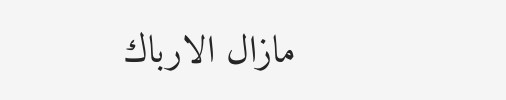مازال الارباك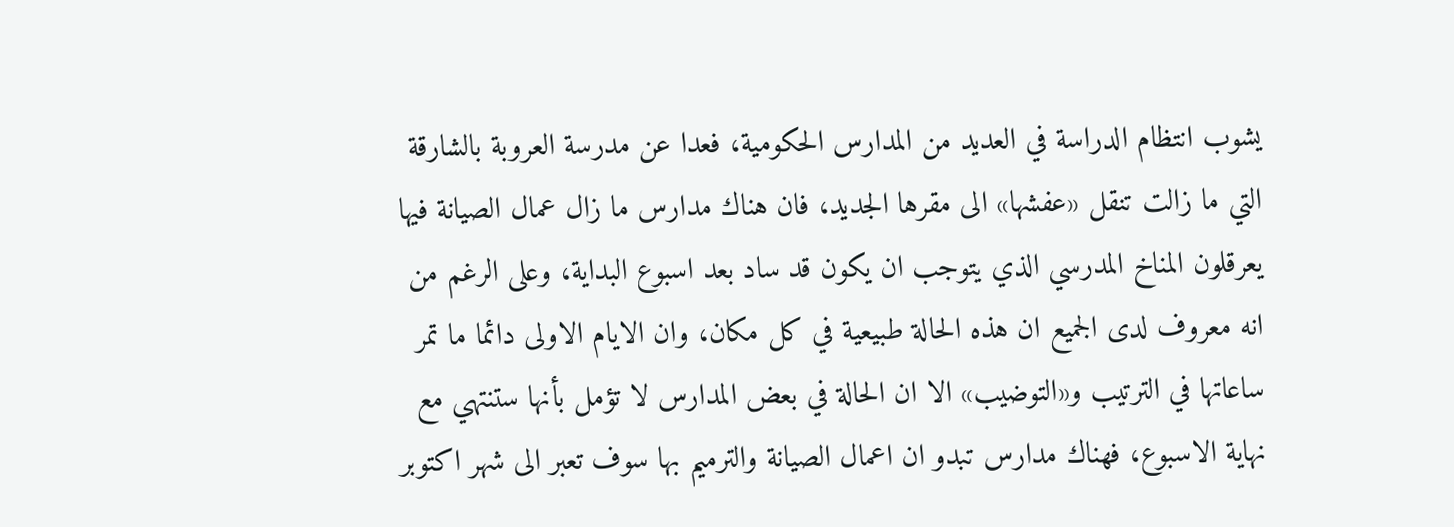يشوب انتظام الدراسة في العديد من المدارس الحكومية، فعدا عن مدرسة العروبة بالشارقة التي ما زالت تنقل «عفشها» الى مقرها الجديد، فان هناك مدارس ما زال عمال الصيانة فيها يعرقلون المناخ المدرسي الذي يتوجب ان يكون قد ساد بعد اسبوع البداية، وعلى الرغم من انه معروف لدى الجميع ان هذه الحالة طبيعية في كل مكان، وان الايام الاولى دائما ما تمر ساعاتها في الترتيب و«التوضيب» الا ان الحالة في بعض المدارس لا تؤمل بأنها ستنتهي مع نهاية الاسبوع، فهناك مدارس تبدو ان اعمال الصيانة والترميم بها سوف تعبر الى شهر اكتوبر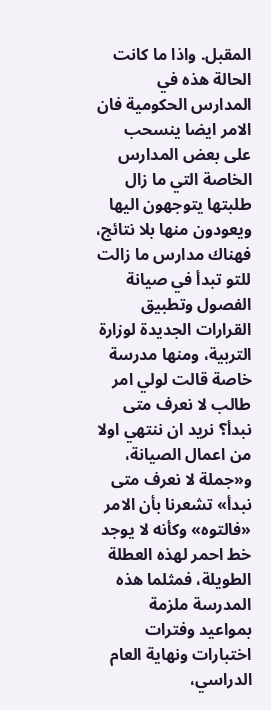المقبل. واذا ما كانت الحالة هذه في المدارس الحكومية فان الامر ايضا ينسحب على بعض المدارس الخاصة التي ما زال طلبتها يتوجهون اليها ويعودون منها بلا نتائج، فهناك مدارس ما زالت للتو تبدأ في صيانة الفصول وتطبيق القرارات الجديدة لوزارة التربية، ومنها مدرسة خاصة قالت لولي امر طالب لا نعرف متى نبدأ؟ نريد ان ننتهي اولا من اعمال الصيانة، و«جملة لا نعرف متى نبدأ» تشعرنا بأن الامر «فالتوه» وكأنه لا يوجد خط احمر لهذه العطلة الطويلة، فمثلما هذه المدرسة ملزمة بمواعيد وفترات اختبارات ونهاية العام الدراسي،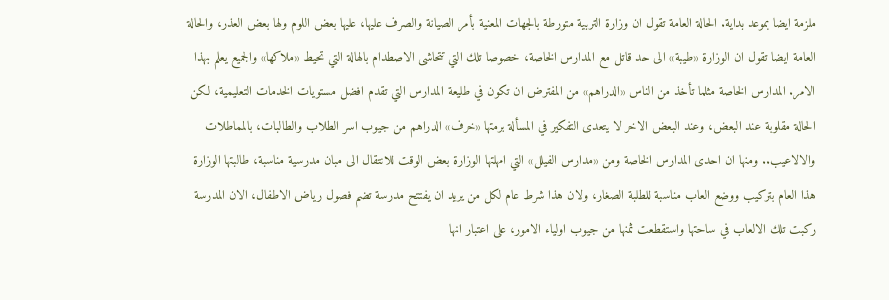ملزمة ايضا بموعد بداية. الحالة العامة تقول ان وزارة التربية متورطة بالجهات المعنية بأمر الصيانة والصرف عليها، عليها بعض اللوم ولها بعض العذر، والحالة العامة ايضا تقول ان الوزارة «طيبة» الى حد قاتل مع المدارس الخاصة، خصوصا تلك التي تتحاشى الاصطدام بالهالة التي تحيط «ملاكها» والجميع يعلم بهذا الامر. المدارس الخاصة مثلما تأخذ من الناس «الدراهم» من المفترض ان تكون في طليعة المدارس التي تقدم افضل مستويات الخدمات التعليمية، لكن الحالة مقلوبة عند البعض، وعند البعض الاخر لا يتعدى التفكير في المسألة برمتها «خرف» الدراهم من جيوب اسر الطلاب والطالبات، بالمماطلات والالاعيب.. ومنها ان احدى المدارس الخاصة ومن «مدارس الفيلل» التي امهلتها الوزارة بعض الوقت للانتقال الى مبان مدرسية مناسبة، طالبتها الوزارة هذا العام بتركيب ووضع العاب مناسبة للطلبة الصغار، ولان هذا شرط عام لكل من يريد ان يفتتح مدرسة تضم فصول رياض الاطفال، الان المدرسة ركبت تلك الالعاب في ساحتها واستقطعت ثمنها من جيوب اولياء الامور، على اعتبار انها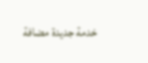خدمة جديدة مضافة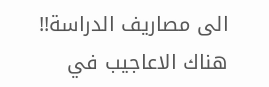الى مصاريف الدراسة!! هناك الاعاجيب في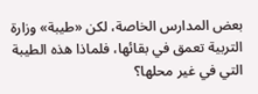بعض المدارس الخاصة، لكن «طيبة» وزارة التربية تعمق في بقائها، فلماذا هذه الطيبة التي في غير محلها؟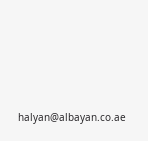halyan@albayan.co.ae